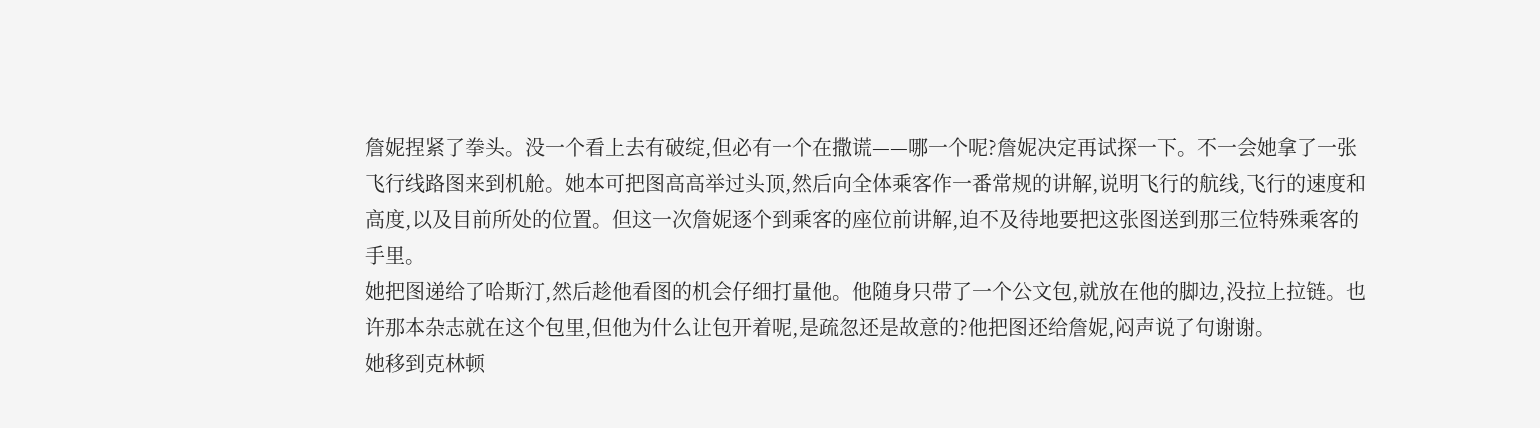詹妮捏紧了拳头。没一个看上去有破绽,但必有一个在撒谎——哪一个呢?詹妮决定再试探一下。不一会她拿了一张飞行线路图来到机舱。她本可把图高高举过头顶,然后向全体乘客作一番常规的讲解,说明飞行的航线,飞行的速度和高度,以及目前所处的位置。但这一次詹妮逐个到乘客的座位前讲解,迫不及待地要把这张图送到那三位特殊乘客的手里。
她把图递给了哈斯汀,然后趁他看图的机会仔细打量他。他随身只带了一个公文包,就放在他的脚边,没拉上拉链。也许那本杂志就在这个包里,但他为什么让包开着呢,是疏忽还是故意的?他把图还给詹妮,闷声说了句谢谢。
她移到克林顿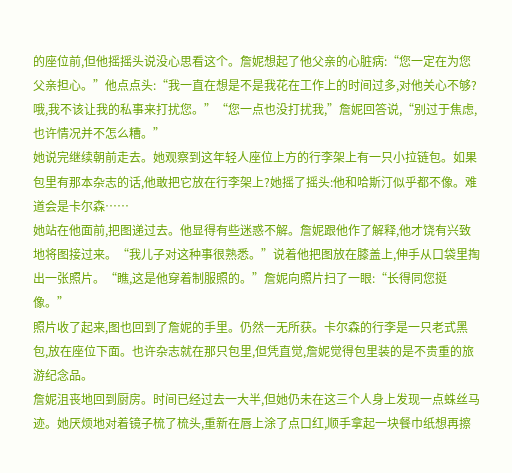的座位前,但他摇摇头说没心思看这个。詹妮想起了他父亲的心脏病:“您一定在为您父亲担心。”他点点头:“我一直在想是不是我花在工作上的时间过多,对他关心不够?哦,我不该让我的私事来打扰您。”“您一点也没打扰我,”詹妮回答说,“别过于焦虑,也许情况并不怎么糟。”
她说完继续朝前走去。她观察到这年轻人座位上方的行李架上有一只小拉链包。如果包里有那本杂志的话,他敢把它放在行李架上?她摇了摇头:他和哈斯汀似乎都不像。难道会是卡尔森……
她站在他面前,把图递过去。他显得有些迷惑不解。詹妮跟他作了解释,他才饶有兴致地将图接过来。“我儿子对这种事很熟悉。”说着他把图放在膝盖上,伸手从口袋里掏出一张照片。“瞧,这是他穿着制服照的。”詹妮向照片扫了一眼:“长得同您挺像。”
照片收了起来,图也回到了詹妮的手里。仍然一无所获。卡尔森的行李是一只老式黑包,放在座位下面。也许杂志就在那只包里,但凭直觉,詹妮觉得包里装的是不贵重的旅游纪念品。
詹妮沮丧地回到厨房。时间已经过去一大半,但她仍未在这三个人身上发现一点蛛丝马迹。她厌烦地对着镜子梳了梳头,重新在唇上涂了点口红,顺手拿起一块餐巾纸想再擦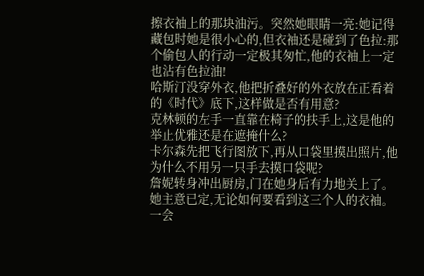擦衣袖上的那块油污。突然她眼睛一亮:她记得藏包时她是很小心的,但衣袖还是碰到了色拉:那个偷包人的行动一定极其匆忙,他的衣袖上一定也沾有色拉油!
哈斯汀没穿外衣,他把折叠好的外衣放在正看着的《时代》底下,这样做是否有用意?
克林顿的左手一直靠在椅子的扶手上,这是他的举止优雅还是在遮掩什么?
卡尔森先把飞行图放下,再从口袋里摸出照片,他为什么不用另一只手去摸口袋呢?
詹妮转身冲出厨房,门在她身后有力地关上了。她主意已定,无论如何要看到这三个人的衣袖。
一会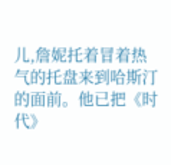儿,詹妮托着冒着热气的托盘来到哈斯汀的面前。他已把《时代》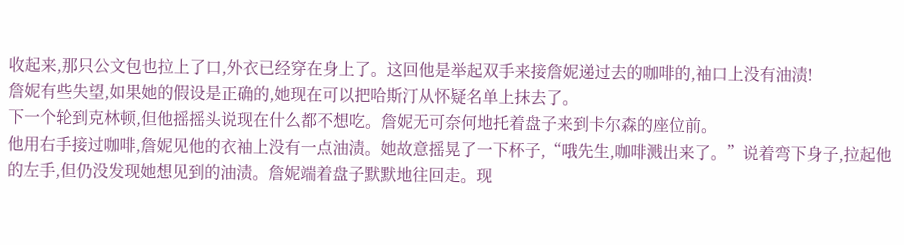收起来,那只公文包也拉上了口,外衣已经穿在身上了。这回他是举起双手来接詹妮递过去的咖啡的,袖口上没有油渍!
詹妮有些失望,如果她的假设是正确的,她现在可以把哈斯汀从怀疑名单上抹去了。
下一个轮到克林顿,但他摇摇头说现在什么都不想吃。詹妮无可奈何地托着盘子来到卡尔森的座位前。
他用右手接过咖啡,詹妮见他的衣袖上没有一点油渍。她故意摇晃了一下杯子,“哦先生,咖啡溅出来了。”说着弯下身子,拉起他的左手,但仍没发现她想见到的油渍。詹妮端着盘子默默地往回走。现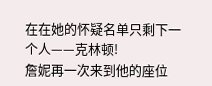在在她的怀疑名单只剩下一个人——克林顿!
詹妮再一次来到他的座位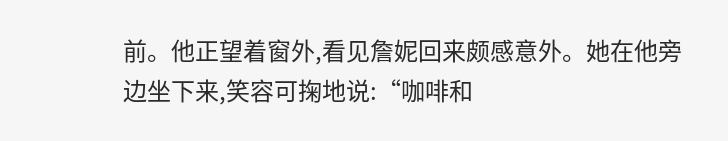前。他正望着窗外,看见詹妮回来颇感意外。她在他旁边坐下来,笑容可掬地说:“咖啡和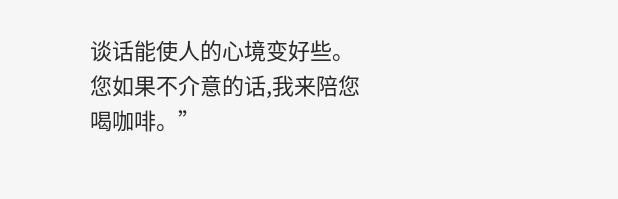谈话能使人的心境变好些。您如果不介意的话,我来陪您喝咖啡。”